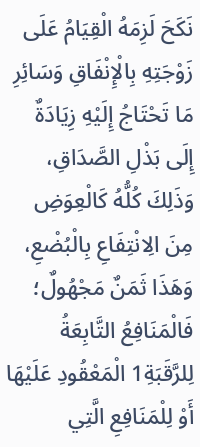نَكَحَ لَزِمَهُ الْقِيَامُ عَلَى زَوْجَتِهِ بِالْإِنْفَاقِ وَسَائِرِ مَا تَحْتَاجُ إِلَيْهِ زِيَادَةٌ إِلَى بَذْلِ الصَّدَاقِ، وَذَلِكَ كُلُّهُ كَالْعِوَضِ مِنَ الِانْتِفَاعِ بِالْبُضْعِ، وَهَذَا ثَمَنٌ مَجْهُولٌ؛ فَالْمَنَافِعُ التَّابِعَةُ لِلرَّقَبَةِ1 الْمَعْقُودِ عَلَيْهَا أَوْ لِلْمَنَافِعِ الَّتِي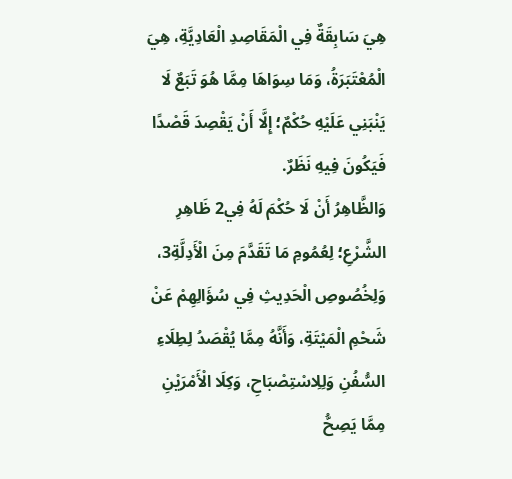هِيَ سَابِقَةٌ فِي الْمَقَاصِدِ الْعَادِيَّةِ، هِيَ الْمُعْتَبَرَةُ، وَمَا سِوَاهَا مِمَّا هُوَ تَبَعٌ لَا يَنْبَنِي عَلَيْهِ حُكْمٌ؛ إِلَّا أَنْ يَقْصِدَ قَصْدًا فَيَكُونَ فِيهِ نَظَرٌ.
وَالظَّاهِرُ أَنْ لَا حُكْمَ لَهُ فِي2 ظَاهِرِ الشَّرْعِ؛ لِعُمُومِ مَا تَقَدَّمَ مِنَ الْأَدِلَّةِ3، وَلِخُصُوصِ الْحَدِيثِ فِي سُؤَالِهِمْ عَنْ شَحْمِ الْمَيْتَةِ، وَأَنَّهُ مِمَّا يُقْصَدُ لِطِلَاءِ السُّفُنِ وَلِلِاسْتِصْبَاحِ، وَكِلَا الْأَمْرَيْنِ مِمَّا يَصِحُّ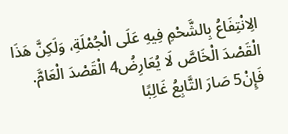الِانْتِفَاعُ بِالشَّحْمِ فِيهِ عَلَى الْجُمْلَةِ، وَلَكِنَّ هَذَا الْقَصْدَ الْخَاصَّ لَا يُعَارِضُ4 الْقَصْدَ الْعَامَّ.
فَإِنْ5 صَارَ التَّابِعُ غَالِبًا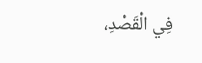فِي الْقَصْدِ،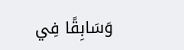وَسَابِقًا فِي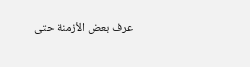عرف بعض الأزمنة حتى